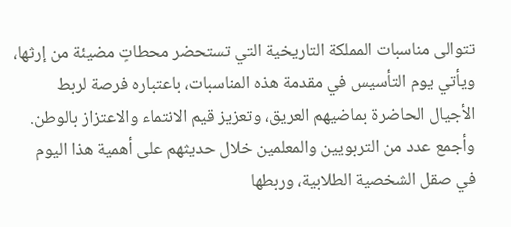تتوالى مناسبات المملكة التاريخية التي تستحضر محطاتٍ مضيئة من إرثها، ويأتي يوم التأسيس في مقدمة هذه المناسبات، باعتباره فرصة لربط الأجيال الحاضرة بماضيهم العريق، وتعزيز قيم الانتماء والاعتزاز بالوطن.
وأجمع عدد من التربويين والمعلمين خلال حديثهم على أهمية هذا اليوم في صقل الشخصية الطلابية، وربطها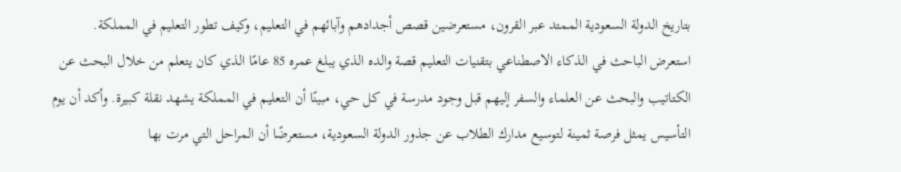بتاريخ الدولة السعودية الممتد عبر القرون، مستعرضين قصص أجدادهم وآبائهم في التعليم، وكيف تطور التعليم في المملكة.
استعرض الباحث في الذكاء الاصطناعي بتقنيات التعليم قصة والده الذي يبلغ عمره 85 عامًا الذي كان يتعلم من خلال البحث عن الكتاتيب والبحث عن العلماء والسفر إليهم قبل وجود مدرسة في كل حي، مبينًا أن التعليم في المملكة يشهد نقلة كبيرة. وأكد أن يوم التأسيس يمثل فرصة ثمينة لتوسيع مدارك الطلاب عن جذور الدولة السعودية، مستعرضًا أن المراحل التي مرت بها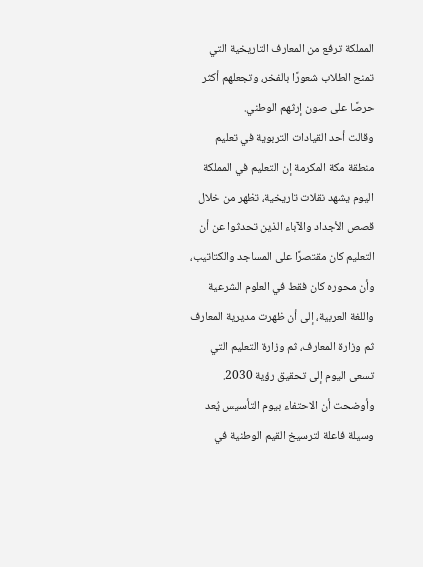المملكة ترفع من المعارف التاريخية التي تمنح الطلاب شعورًا بالفخر، وتجعلهم أكثر حرصًا على صون إرثهم الوطني.
وقالت أحد القيادات التربوية في تعليم منطقة مكة المكرمة إن التعليم في المملكة اليوم يشهد نقلات تاريخية، تظهر من خلال قصص الأجداد والآباء الذين تحدثوا عن أن التعليم كان مقتصرًا على المساجد والكتاتيب، وأن محوره كان فقط في العلوم الشرعية واللغة العربية، إلى أن ظهرت مديرية المعارف ثم وزارة المعارف، ثم وزارة التعليم التي تسعى اليوم إلى تحقيق رؤية 2030. وأوضحت أن الاحتفاء بيوم التأسيس يُعد وسيلة فاعلة لترسيخ القيم الوطنية في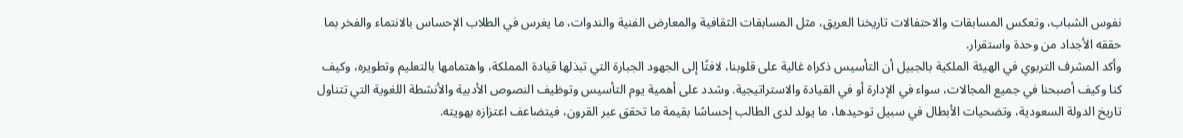نفوس الشباب، وتعكس المسابقات والاحتفالات تاريخنا العريق، مثل المسابقات الثقافية والمعارض الفنية والندوات، ما يغرس في الطلاب الإحساس بالانتماء والفخر بما حققه الأجداد من وحدة واستقرار.
وأكد المشرف التربوي في الهيئة الملكية بالجبيل أن التأسيس ذكراه غالية على قلوبنا، لافتًا إلى الجهود الجبارة التي تبذلها قيادة المملكة، واهتمامها بالتعليم وتطويره، وكيف كنا وكيف أصبحنا في جميع المجالات، سواء في الإدارة أو في القيادة والاستراتيجية. وشدد على أهمية يوم التأسيس وتوظيف النصوص الأدبية والأنشطة اللغوية التي تتناول تاريخ الدولة السعودية، وتضحيات الأبطال في سبيل توحيدها، ما يولد لدى الطالب إحساسًا بقيمة ما تحقق عبر القرون، فيتضاعف اعتزازه بهويته.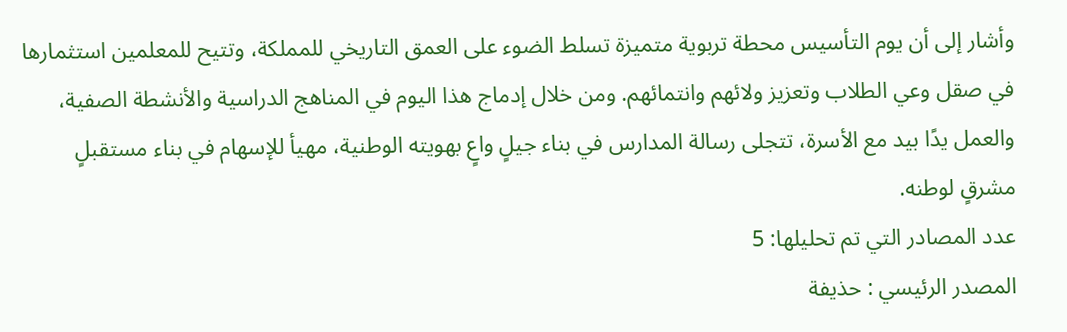وأشار إلى أن يوم التأسيس محطة تربوية متميزة تسلط الضوء على العمق التاريخي للمملكة، وتتيح للمعلمين استثمارها في صقل وعي الطلاب وتعزيز ولائهم وانتمائهم. ومن خلال إدماج هذا اليوم في المناهج الدراسية والأنشطة الصفية، والعمل يدًا بيد مع الأسرة، تتجلى رسالة المدارس في بناء جيلٍ واعٍ بهويته الوطنية، مهيأ للإسهام في بناء مستقبلٍ مشرقٍ لوطنه.
عدد المصادر التي تم تحليلها: 5
المصدر الرئيسي : حذيفة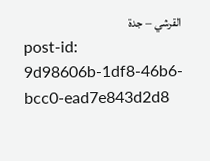القرشي – جدة
post-id: 9d98606b-1df8-46b6-bcc0-ead7e843d2d8